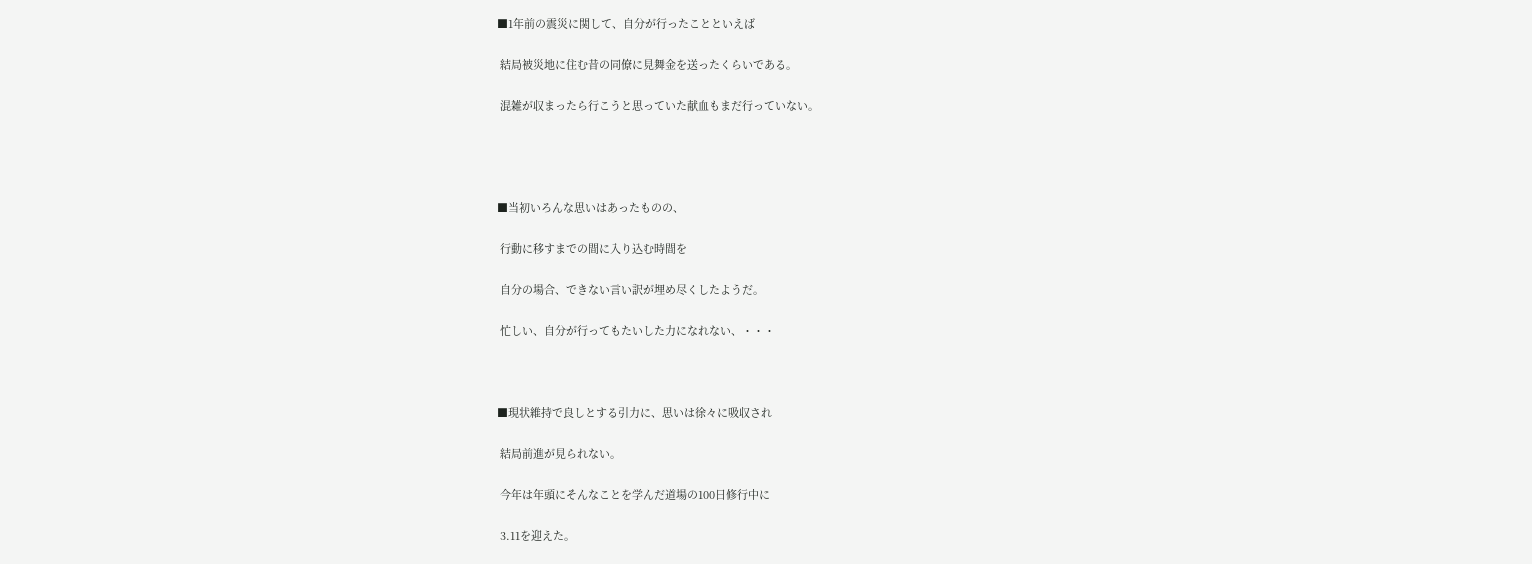■1年前の震災に関して、自分が行ったことといえば

 結局被災地に住む昔の同僚に見舞金を送ったくらいである。

 混雑が収まったら行こうと思っていた献血もまだ行っていない。




■当初いろんな思いはあったものの、

 行動に移すまでの間に入り込む時間を

 自分の場合、できない言い訳が埋め尽くしたようだ。

 忙しい、自分が行ってもたいした力になれない、・・・



■現状維持で良しとする引力に、思いは徐々に吸収され

 結局前進が見られない。

 今年は年頭にそんなことを学んだ道場の100日修行中に

 3.11を迎えた。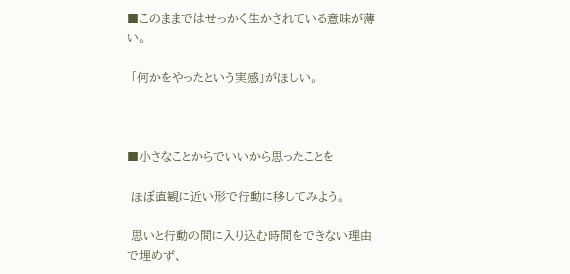■このままではせっかく生かされている意味が薄い。

 「何かをやったという実感」がほしい。



■小さなことからでいいから思ったことを

 ほぼ直観に近い形で行動に移してみよう。

 思いと行動の間に入り込む時間をできない理由で埋めず、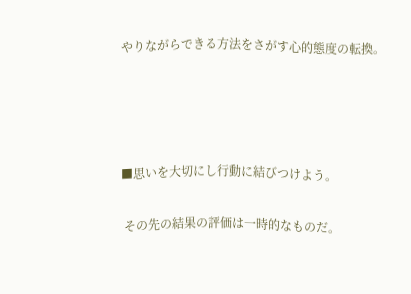やりながらできる方法をさがす心的態度の転換。




■思いを大切にし行動に結びつけよう。

 その先の結果の評価は一時的なものだ。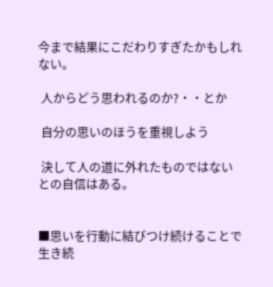今まで結果にこだわりすぎたかもしれない。

 人からどう思われるのか?・・とか

 自分の思いのほうを重視しよう

 決して人の道に外れたものではないとの自信はある。


■思いを行動に結びつけ続けることで生き続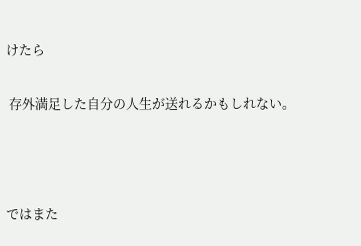けたら

 存外満足した自分の人生が送れるかもしれない。



ではまた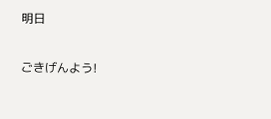明日

ごきげんよう!